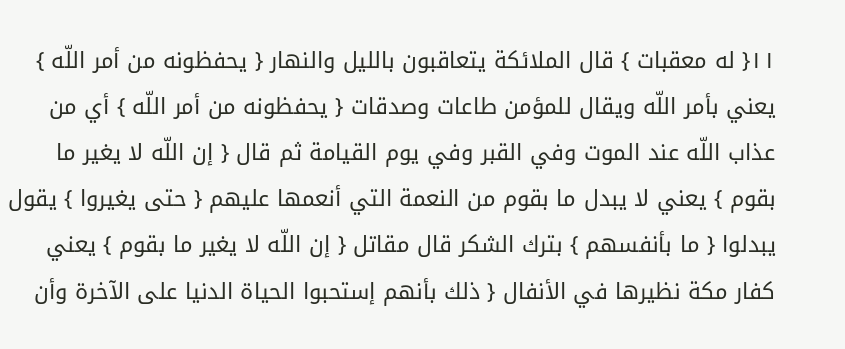١١{ له معقبات } قال الملائكة يتعاقبون بالليل والنهار { يحفظونه من أمر اللّه } يعني بأمر اللّه ويقال للمؤمن طاعات وصدقات { يحفظونه من أمر اللّه } أي من عذاب اللّه عند الموت وفي القبر وفي يوم القيامة ثم قال { إن اللّه لا يغير ما بقوم } يعني لا يبدل ما بقوم من النعمة التي أنعمها عليهم { حتى يغيروا } يقول يبدلوا { ما بأنفسهم } بترك الشكر قال مقاتل { إن اللّه لا يغير ما بقوم } يعني كفار مكة نظيرها في الأنفال { ذلك بأنهم إستحبوا الحياة الدنيا على الآخرة وأن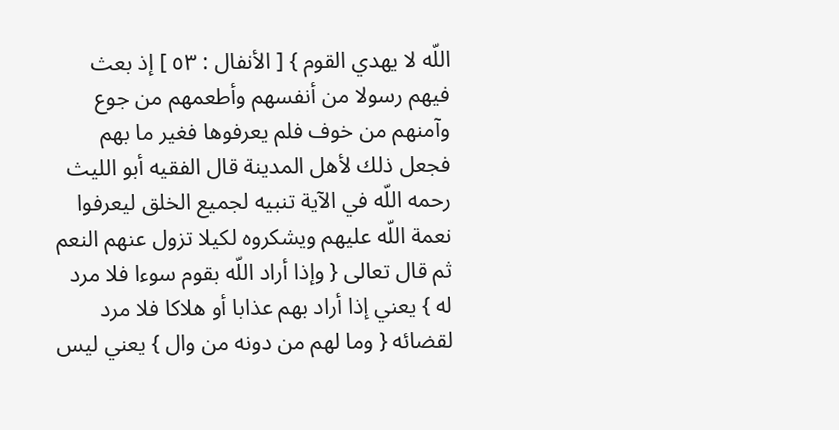اللّه لا يهدي القوم } [ الأنفال : ٥٣ ] إذ بعث فيهم رسولا من أنفسهم وأطعمهم من جوع وآمنهم من خوف فلم يعرفوها فغير ما بهم فجعل ذلك لأهل المدينة قال الفقيه أبو الليث رحمه اللّه في الآية تنبيه لجميع الخلق ليعرفوا نعمة اللّه عليهم ويشكروه لكيلا تزول عنهم النعم ثم قال تعالى { وإذا أراد اللّه بقوم سوءا فلا مرد له } يعني إذا أراد بهم عذابا أو هلاكا فلا مرد لقضائه { وما لهم من دونه من وال } يعني ليس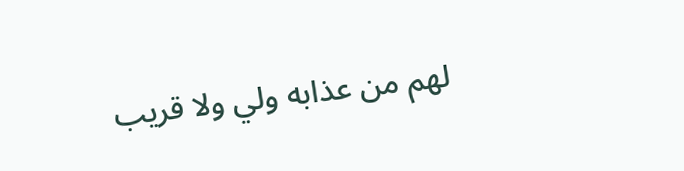لهم من عذابه ولي ولا قريب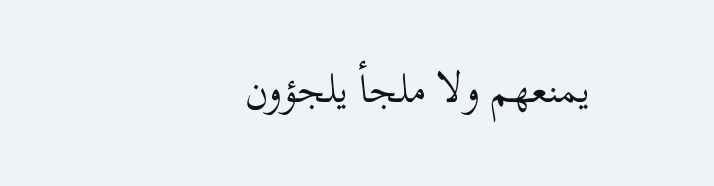يمنعهم ولا ملجأ يلجؤون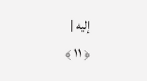إليه |
﴿ ١١ ﴾